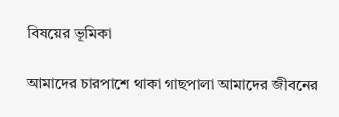বিষয়ের ভূমিকা

আমাদের চারপাশে থাকা গাছপালা আমাদের জীবনের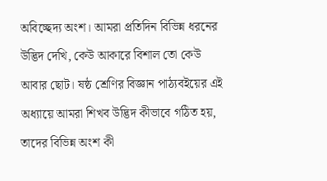অবিচ্ছেদ্য অংশ। আমরা প্রতিদিন বিভিন্ন ধরনের উদ্ভিদ দেখি, কেউ আকারে বিশাল তো কেউ আবার ছোট। ষষ্ঠ শ্রেণির বিজ্ঞান পাঠ্যবইয়ের এই অধ্যায়ে আমরা শিখব উদ্ভিদ কীভাবে গঠিত হয়, তাদের বিভিন্ন অংশ কী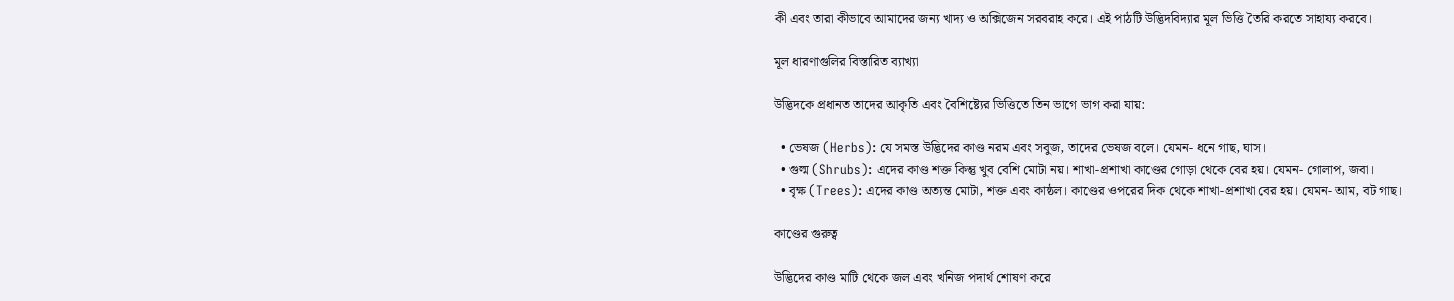কী এবং তারা কীভাবে আমাদের জন্য খাদ্য ও অক্সিজেন সরবরাহ করে। এই পাঠটি উদ্ভিদবিদ্যার মূল ভিত্তি তৈরি করতে সাহায্য করবে।

মূল ধারণাগুলির বিস্তারিত ব্যাখ্যা

উদ্ভিদকে প্রধানত তাদের আকৃতি এবং বৈশিষ্ট্যের ভিত্তিতে তিন ভাগে ভাগ করা যায়:

  • ভেষজ (Herbs): যে সমস্ত উদ্ভিদের কাণ্ড নরম এবং সবুজ, তাদের ভেষজ বলে। যেমন- ধনে গাছ, ঘাস।
  • গুল্ম (Shrubs): এদের কাণ্ড শক্ত কিন্তু খুব বেশি মোটা নয়। শাখা-প্রশাখা কাণ্ডের গোড়া থেকে বের হয়। যেমন- গোলাপ, জবা।
  • বৃক্ষ (Trees): এদের কাণ্ড অত্যন্ত মোটা, শক্ত এবং কাষ্ঠল। কাণ্ডের ওপরের দিক থেকে শাখা-প্রশাখা বের হয়। যেমন- আম, বট গাছ।

কাণ্ডের গুরুত্ব

উদ্ভিদের কাণ্ড মাটি থেকে জল এবং খনিজ পদার্থ শোষণ করে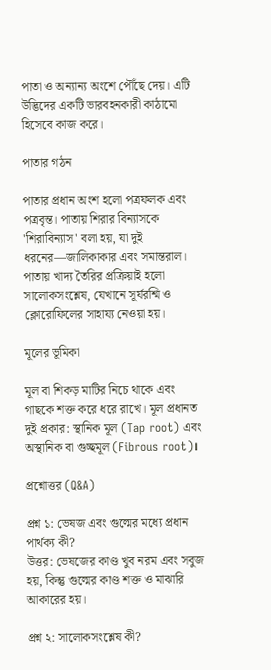পাতা ও অন্যান্য অংশে পৌঁছে দেয়। এটি উদ্ভিদের একটি ভারবহনকারী কাঠামো হিসেবে কাজ করে।

পাতার গঠন

পাতার প্রধান অংশ হলো পত্রফলক এবং পত্রবৃন্ত। পাতায় শিরার বিন্যাসকে 'শিরাবিন্যাস' বলা হয়, যা দুই ধরনের—জালিকাকার এবং সমান্তরাল। পাতায় খাদ্য তৈরির প্রক্রিয়াই হলো সালোকসংশ্লেষ, যেখানে সূর্যরশ্মি ও ক্লোরোফিলের সাহায্য নেওয়া হয়।

মূলের ভূমিকা

মূল বা শিকড় মাটির নিচে থাকে এবং গাছকে শক্ত করে ধরে রাখে। মূল প্রধানত দুই প্রকার: স্থানিক মূল (Tap root) এবং অস্থানিক বা গুচ্ছমূল (Fibrous root)।

প্রশ্নোত্তর (Q&A)

প্রশ্ন ১: ভেষজ এবং গুল্মের মধ্যে প্রধান পার্থক্য কী?
উত্তর: ভেষজের কাণ্ড খুব নরম এবং সবুজ হয়, কিন্তু গুল্মের কাণ্ড শক্ত ও মাঝারি আকারের হয়।

প্রশ্ন ২: সালোকসংশ্লেষ কী?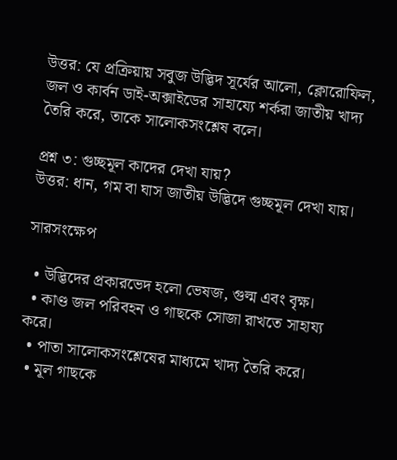উত্তর: যে প্রক্রিয়ায় সবুজ উদ্ভিদ সূর্যের আলো, ক্লোরোফিল, জল ও কার্বন ডাই-অক্সাইডের সাহায্যে শর্করা জাতীয় খাদ্য তৈরি করে, তাকে সালোকসংশ্লেষ বলে।

প্রশ্ন ৩: গুচ্ছমূল কাদের দেখা যায়?
উত্তর: ধান, গম বা ঘাস জাতীয় উদ্ভিদে গুচ্ছমূল দেখা যায়।

সারসংক্ষেপ

  • উদ্ভিদের প্রকারভেদ হলো ভেষজ, গুল্ম এবং বৃক্ষ।
  • কাণ্ড জল পরিবহন ও গাছকে সোজা রাখতে সাহায্য করে।
  • পাতা সালোকসংশ্লেষের মাধ্যমে খাদ্য তৈরি করে।
  • মূল গাছকে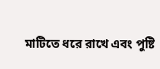মাটিতে ধরে রাখে এবং পুষ্টি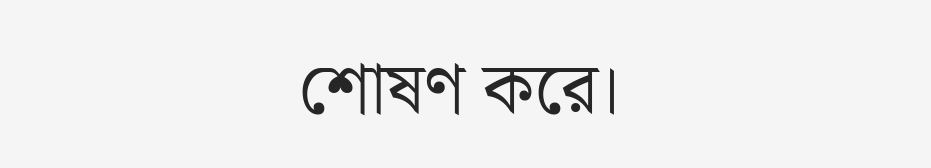শোষণ করে।